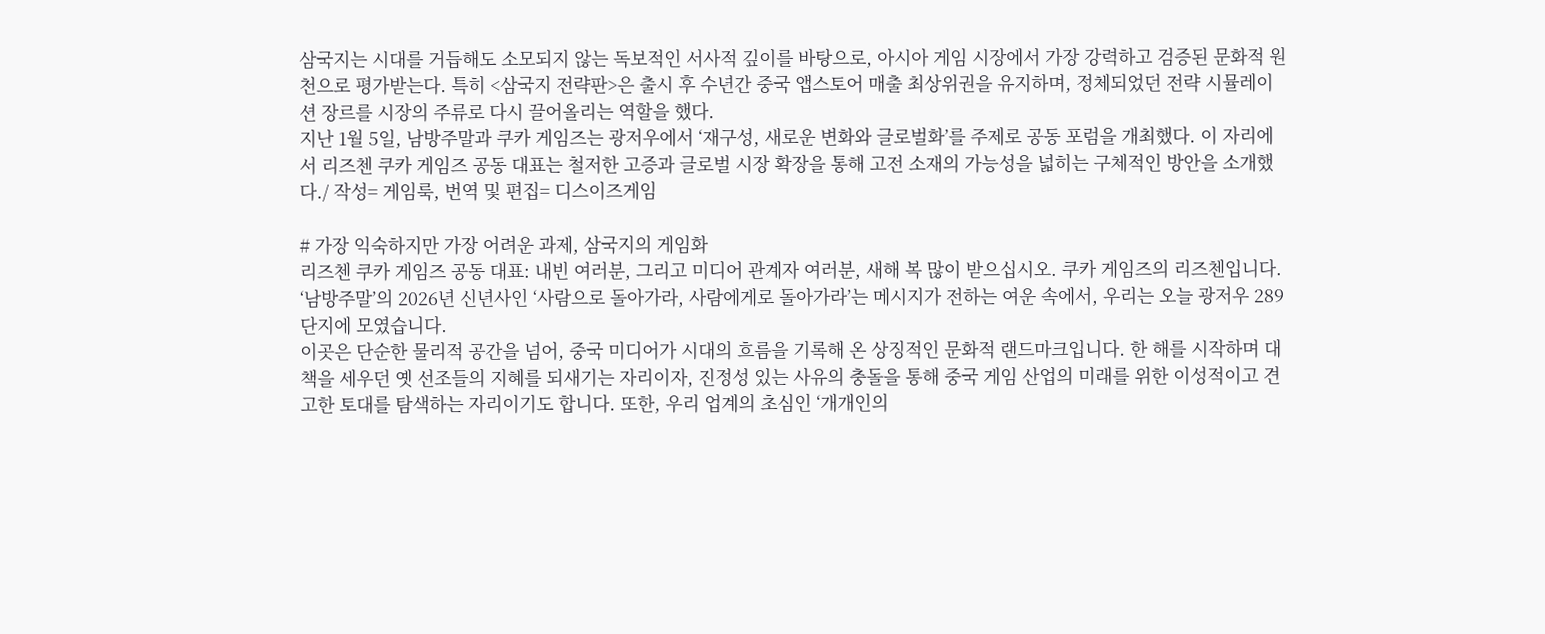삼국지는 시대를 거듭해도 소모되지 않는 독보적인 서사적 깊이를 바탕으로, 아시아 게임 시장에서 가장 강력하고 검증된 문화적 원천으로 평가받는다. 특히 <삼국지 전략판>은 출시 후 수년간 중국 앱스토어 매출 최상위권을 유지하며, 정체되었던 전략 시뮬레이션 장르를 시장의 주류로 다시 끌어올리는 역할을 했다.
지난 1월 5일, 남방주말과 쿠카 게임즈는 광저우에서 ‘재구성, 새로운 변화와 글로벌화’를 주제로 공동 포럼을 개최했다. 이 자리에서 리즈첸 쿠카 게임즈 공동 대표는 철저한 고증과 글로벌 시장 확장을 통해 고전 소재의 가능성을 넓히는 구체적인 방안을 소개했다./ 작성= 게임룩, 번역 및 편집= 디스이즈게임

# 가장 익숙하지만 가장 어려운 과제, 삼국지의 게임화
리즈첸 쿠카 게임즈 공동 대표: 내빈 여러분, 그리고 미디어 관계자 여러분, 새해 복 많이 받으십시오. 쿠카 게임즈의 리즈첸입니다. ‘남방주말’의 2026년 신년사인 ‘사람으로 돌아가라, 사람에게로 돌아가라’는 메시지가 전하는 여운 속에서, 우리는 오늘 광저우 289 단지에 모였습니다.
이곳은 단순한 물리적 공간을 넘어, 중국 미디어가 시대의 흐름을 기록해 온 상징적인 문화적 랜드마크입니다. 한 해를 시작하며 대책을 세우던 옛 선조들의 지혜를 되새기는 자리이자, 진정성 있는 사유의 충돌을 통해 중국 게임 산업의 미래를 위한 이성적이고 견고한 토대를 탐색하는 자리이기도 합니다. 또한, 우리 업계의 초심인 ‘개개인의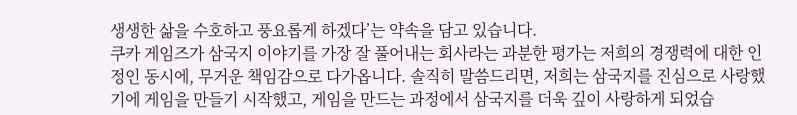생생한 삶을 수호하고 풍요롭게 하겠다’는 약속을 담고 있습니다.
쿠카 게임즈가 삼국지 이야기를 가장 잘 풀어내는 회사라는 과분한 평가는 저희의 경쟁력에 대한 인정인 동시에, 무거운 책임감으로 다가옵니다. 솔직히 말씀드리면, 저희는 삼국지를 진심으로 사랑했기에 게임을 만들기 시작했고, 게임을 만드는 과정에서 삼국지를 더욱 깊이 사랑하게 되었습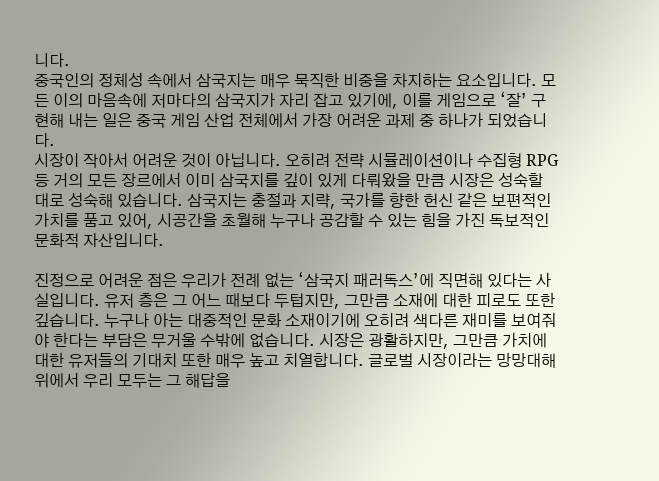니다.
중국인의 정체성 속에서 삼국지는 매우 묵직한 비중을 차지하는 요소입니다. 모든 이의 마음속에 저마다의 삼국지가 자리 잡고 있기에, 이를 게임으로 ‘잘’ 구현해 내는 일은 중국 게임 산업 전체에서 가장 어려운 과제 중 하나가 되었습니다.
시장이 작아서 어려운 것이 아닙니다. 오히려 전략 시뮬레이션이나 수집형 RPG 등 거의 모든 장르에서 이미 삼국지를 깊이 있게 다뤄왔을 만큼 시장은 성숙할 대로 성숙해 있습니다. 삼국지는 충절과 지략, 국가를 향한 헌신 같은 보편적인 가치를 품고 있어, 시공간을 초월해 누구나 공감할 수 있는 힘을 가진 독보적인 문화적 자산입니다.

진정으로 어려운 점은 우리가 전례 없는 ‘삼국지 패러독스’에 직면해 있다는 사실입니다. 유저 층은 그 어느 때보다 두텁지만, 그만큼 소재에 대한 피로도 또한 깊습니다. 누구나 아는 대중적인 문화 소재이기에 오히려 색다른 재미를 보여줘야 한다는 부담은 무거울 수밖에 없습니다. 시장은 광활하지만, 그만큼 가치에 대한 유저들의 기대치 또한 매우 높고 치열합니다. 글로벌 시장이라는 망망대해 위에서 우리 모두는 그 해답을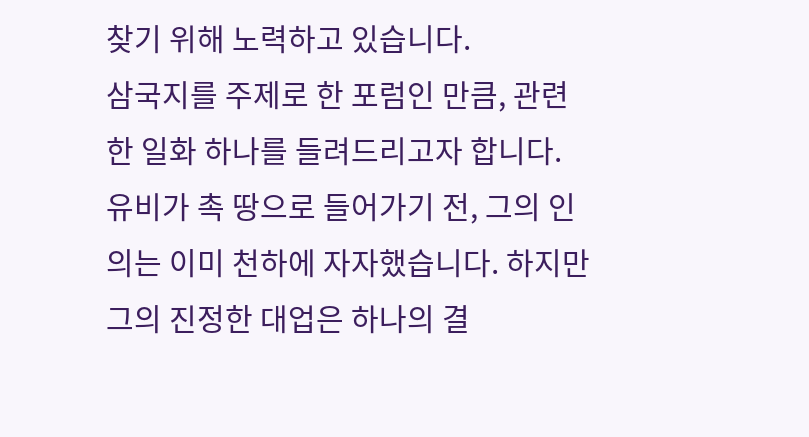찾기 위해 노력하고 있습니다.
삼국지를 주제로 한 포럼인 만큼, 관련한 일화 하나를 들려드리고자 합니다. 유비가 촉 땅으로 들어가기 전, 그의 인의는 이미 천하에 자자했습니다. 하지만 그의 진정한 대업은 하나의 결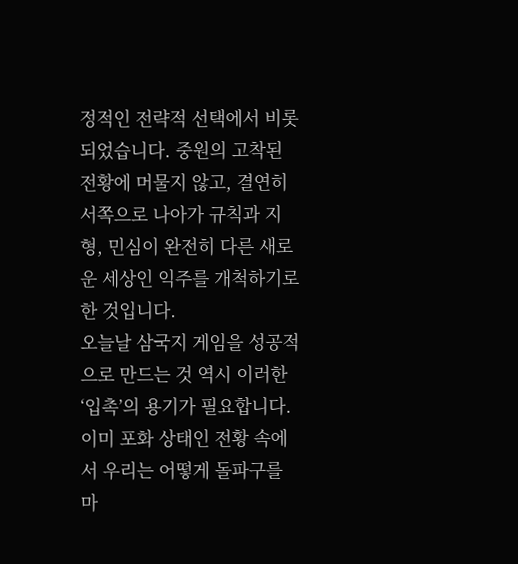정적인 전략적 선택에서 비롯되었습니다. 중원의 고착된 전황에 머물지 않고, 결연히 서쪽으로 나아가 규칙과 지형, 민심이 완전히 다른 새로운 세상인 익주를 개척하기로 한 것입니다.
오늘날 삼국지 게임을 성공적으로 만드는 것 역시 이러한 ‘입촉’의 용기가 필요합니다. 이미 포화 상태인 전황 속에서 우리는 어떻게 돌파구를 마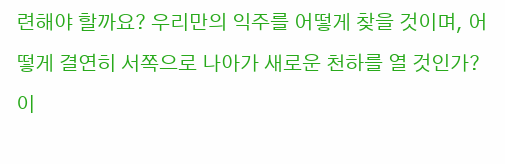련해야 할까요? 우리만의 익주를 어떻게 찾을 것이며, 어떻게 결연히 서쪽으로 나아가 새로운 천하를 열 것인가? 이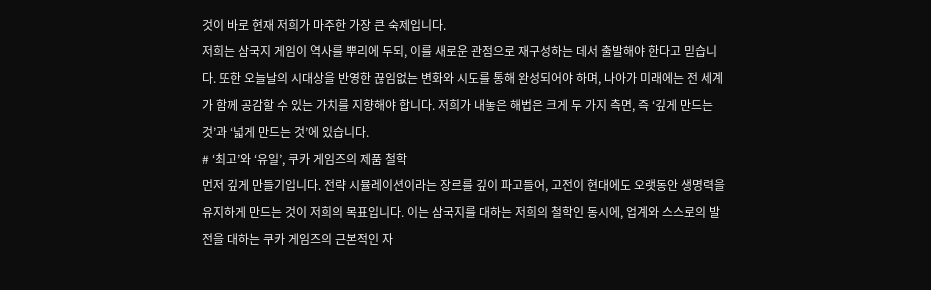것이 바로 현재 저희가 마주한 가장 큰 숙제입니다.
저희는 삼국지 게임이 역사를 뿌리에 두되, 이를 새로운 관점으로 재구성하는 데서 출발해야 한다고 믿습니다. 또한 오늘날의 시대상을 반영한 끊임없는 변화와 시도를 통해 완성되어야 하며, 나아가 미래에는 전 세계가 함께 공감할 수 있는 가치를 지향해야 합니다. 저희가 내놓은 해법은 크게 두 가지 측면, 즉 ‘깊게 만드는 것’과 ‘넓게 만드는 것’에 있습니다.
# ‘최고’와 ‘유일’, 쿠카 게임즈의 제품 철학
먼저 깊게 만들기입니다. 전략 시뮬레이션이라는 장르를 깊이 파고들어, 고전이 현대에도 오랫동안 생명력을 유지하게 만드는 것이 저희의 목표입니다. 이는 삼국지를 대하는 저희의 철학인 동시에, 업계와 스스로의 발전을 대하는 쿠카 게임즈의 근본적인 자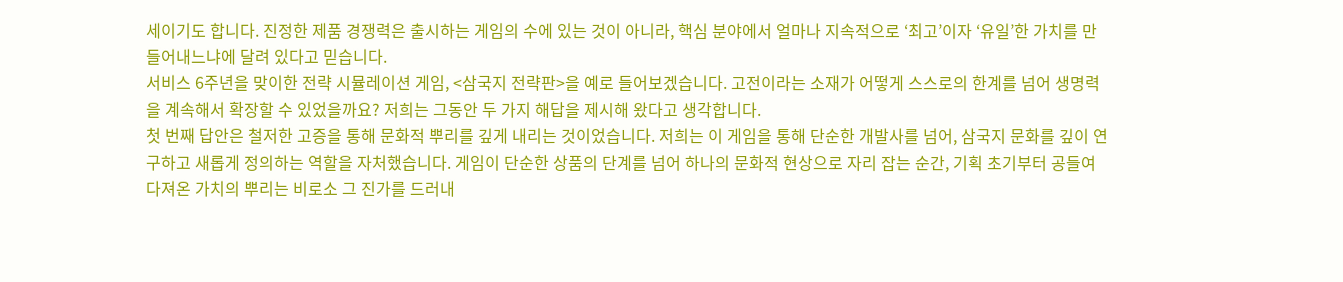세이기도 합니다. 진정한 제품 경쟁력은 출시하는 게임의 수에 있는 것이 아니라, 핵심 분야에서 얼마나 지속적으로 ‘최고’이자 ‘유일’한 가치를 만들어내느냐에 달려 있다고 믿습니다.
서비스 6주년을 맞이한 전략 시뮬레이션 게임, <삼국지 전략판>을 예로 들어보겠습니다. 고전이라는 소재가 어떻게 스스로의 한계를 넘어 생명력을 계속해서 확장할 수 있었을까요? 저희는 그동안 두 가지 해답을 제시해 왔다고 생각합니다.
첫 번째 답안은 철저한 고증을 통해 문화적 뿌리를 깊게 내리는 것이었습니다. 저희는 이 게임을 통해 단순한 개발사를 넘어, 삼국지 문화를 깊이 연구하고 새롭게 정의하는 역할을 자처했습니다. 게임이 단순한 상품의 단계를 넘어 하나의 문화적 현상으로 자리 잡는 순간, 기획 초기부터 공들여 다져온 가치의 뿌리는 비로소 그 진가를 드러내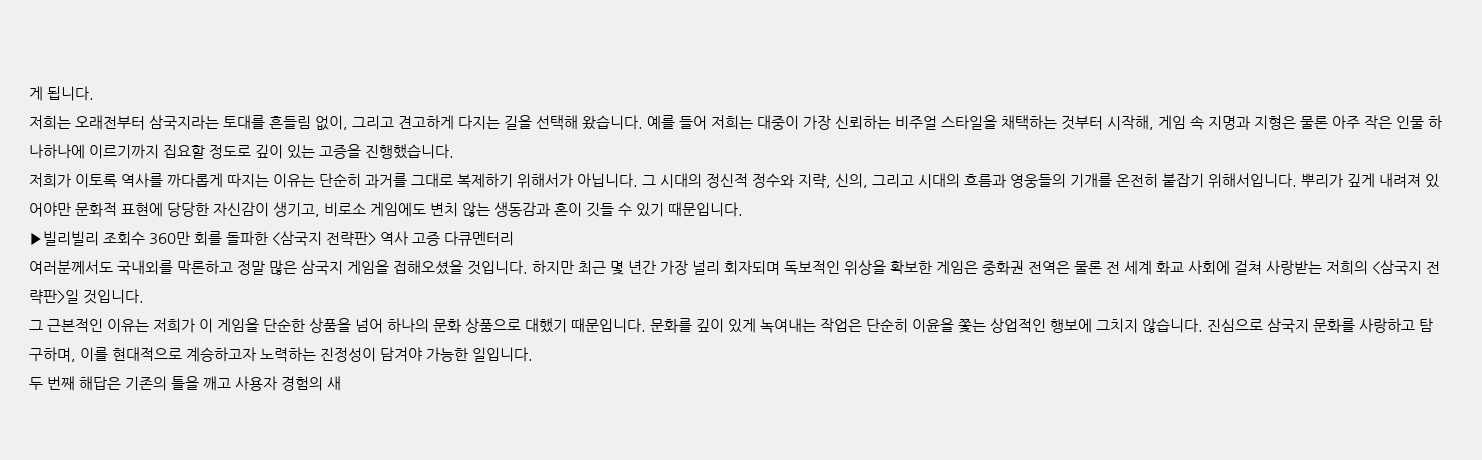게 됩니다.
저희는 오래전부터 삼국지라는 토대를 흔들림 없이, 그리고 견고하게 다지는 길을 선택해 왔습니다. 예를 들어 저희는 대중이 가장 신뢰하는 비주얼 스타일을 채택하는 것부터 시작해, 게임 속 지명과 지형은 물론 아주 작은 인물 하나하나에 이르기까지 집요할 정도로 깊이 있는 고증을 진행했습니다.
저희가 이토록 역사를 까다롭게 따지는 이유는 단순히 과거를 그대로 복제하기 위해서가 아닙니다. 그 시대의 정신적 정수와 지략, 신의, 그리고 시대의 흐름과 영웅들의 기개를 온전히 붙잡기 위해서입니다. 뿌리가 깊게 내려져 있어야만 문화적 표현에 당당한 자신감이 생기고, 비로소 게임에도 변치 않는 생동감과 혼이 깃들 수 있기 때문입니다.
▶빌리빌리 조회수 360만 회를 돌파한 <삼국지 전략판> 역사 고증 다큐멘터리
여러분께서도 국내외를 막론하고 정말 많은 삼국지 게임을 접해오셨을 것입니다. 하지만 최근 몇 년간 가장 널리 회자되며 독보적인 위상을 확보한 게임은 중화권 전역은 물론 전 세계 화교 사회에 걸쳐 사랑받는 저희의 <삼국지 전략판>일 것입니다.
그 근본적인 이유는 저희가 이 게임을 단순한 상품을 넘어 하나의 문화 상품으로 대했기 때문입니다. 문화를 깊이 있게 녹여내는 작업은 단순히 이윤을 쫓는 상업적인 행보에 그치지 않습니다. 진심으로 삼국지 문화를 사랑하고 탐구하며, 이를 현대적으로 계승하고자 노력하는 진정성이 담겨야 가능한 일입니다.
두 번째 해답은 기존의 틀을 깨고 사용자 경험의 새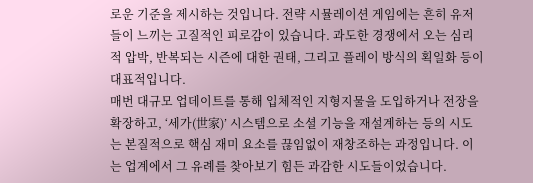로운 기준을 제시하는 것입니다. 전략 시뮬레이션 게임에는 흔히 유저들이 느끼는 고질적인 피로감이 있습니다. 과도한 경쟁에서 오는 심리적 압박, 반복되는 시즌에 대한 권태, 그리고 플레이 방식의 획일화 등이 대표적입니다.
매번 대규모 업데이트를 통해 입체적인 지형지물을 도입하거나 전장을 확장하고, ‘세가(世家)’ 시스템으로 소셜 기능을 재설계하는 등의 시도는 본질적으로 핵심 재미 요소를 끊임없이 재창조하는 과정입니다. 이는 업계에서 그 유례를 찾아보기 힘든 과감한 시도들이었습니다.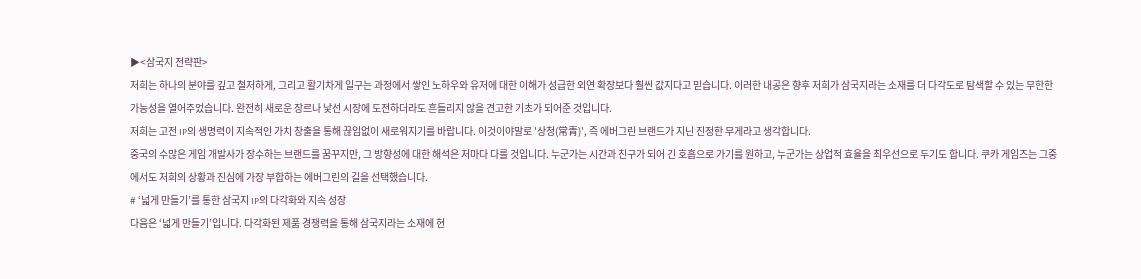▶<삼국지 전략판>
저희는 하나의 분야를 깊고 철저하게, 그리고 활기차게 일구는 과정에서 쌓인 노하우와 유저에 대한 이해가 성급한 외연 확장보다 훨씬 값지다고 믿습니다. 이러한 내공은 향후 저희가 삼국지라는 소재를 더 다각도로 탐색할 수 있는 무한한 가능성을 열어주었습니다. 완전히 새로운 장르나 낯선 시장에 도전하더라도 흔들리지 않을 견고한 기초가 되어준 것입니다.
저희는 고전 IP의 생명력이 지속적인 가치 창출을 통해 끊임없이 새로워지기를 바랍니다. 이것이야말로 '상청(常青)', 즉 에버그린 브랜드가 지닌 진정한 무게라고 생각합니다.
중국의 수많은 게임 개발사가 장수하는 브랜드를 꿈꾸지만, 그 방향성에 대한 해석은 저마다 다를 것입니다. 누군가는 시간과 친구가 되어 긴 호흡으로 가기를 원하고, 누군가는 상업적 효율을 최우선으로 두기도 합니다. 쿠카 게임즈는 그중에서도 저희의 상황과 진심에 가장 부합하는 에버그린의 길을 선택했습니다.
# ‘넓게 만들기’를 통한 삼국지 IP의 다각화와 지속 성장
다음은 ‘넓게 만들기’입니다. 다각화된 제품 경쟁력을 통해 삼국지라는 소재에 현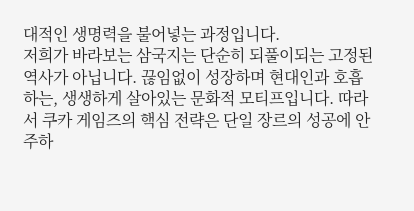대적인 생명력을 불어넣는 과정입니다.
저희가 바라보는 삼국지는 단순히 되풀이되는 고정된 역사가 아닙니다. 끊임없이 성장하며 현대인과 호흡하는, 생생하게 살아있는 문화적 모티프입니다. 따라서 쿠카 게임즈의 핵심 전략은 단일 장르의 성공에 안주하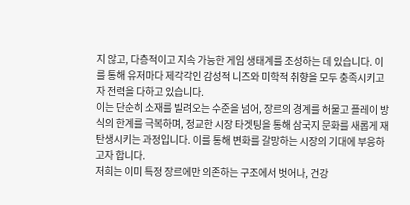지 않고, 다층적이고 지속 가능한 게임 생태계를 조성하는 데 있습니다. 이를 통해 유저마다 제각각인 감성적 니즈와 미학적 취향을 모두 충족시키고자 전력을 다하고 있습니다.
이는 단순히 소재를 빌려오는 수준을 넘어, 장르의 경계를 허물고 플레이 방식의 한계를 극복하며, 정교한 시장 타겟팅을 통해 삼국지 문화를 새롭게 재탄생시키는 과정입니다. 이를 통해 변화를 갈망하는 시장의 기대에 부응하고자 합니다.
저희는 이미 특정 장르에만 의존하는 구조에서 벗어나, 건강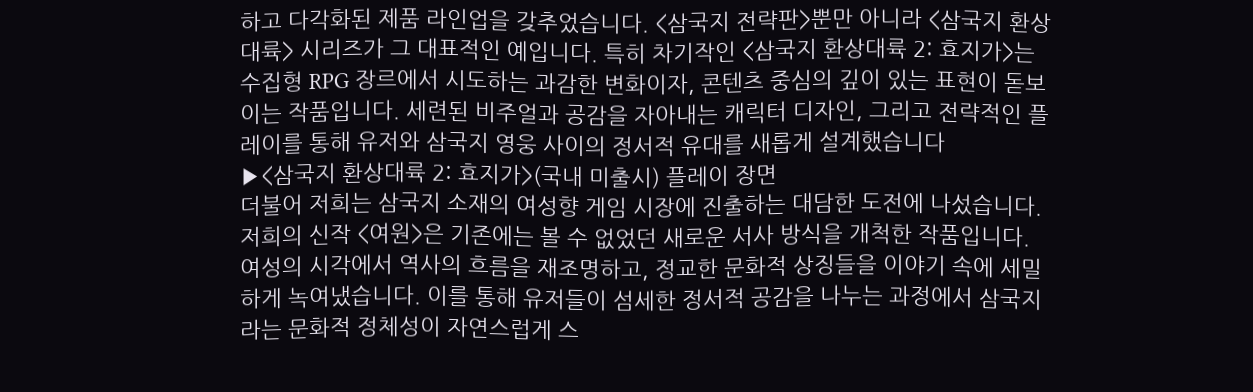하고 다각화된 제품 라인업을 갖추었습니다. <삼국지 전략판>뿐만 아니라 <삼국지 환상대륙> 시리즈가 그 대표적인 예입니다. 특히 차기작인 <삼국지 환상대륙 2: 효지가>는 수집형 RPG 장르에서 시도하는 과감한 변화이자, 콘텐츠 중심의 깊이 있는 표현이 돋보이는 작품입니다. 세련된 비주얼과 공감을 자아내는 캐릭터 디자인, 그리고 전략적인 플레이를 통해 유저와 삼국지 영웅 사이의 정서적 유대를 새롭게 설계했습니다
▶<삼국지 환상대륙 2: 효지가>(국내 미출시) 플레이 장면
더불어 저희는 삼국지 소재의 여성향 게임 시장에 진출하는 대담한 도전에 나섰습니다. 저희의 신작 <여원>은 기존에는 볼 수 없었던 새로운 서사 방식을 개척한 작품입니다. 여성의 시각에서 역사의 흐름을 재조명하고, 정교한 문화적 상징들을 이야기 속에 세밀하게 녹여냈습니다. 이를 통해 유저들이 섬세한 정서적 공감을 나누는 과정에서 삼국지라는 문화적 정체성이 자연스럽게 스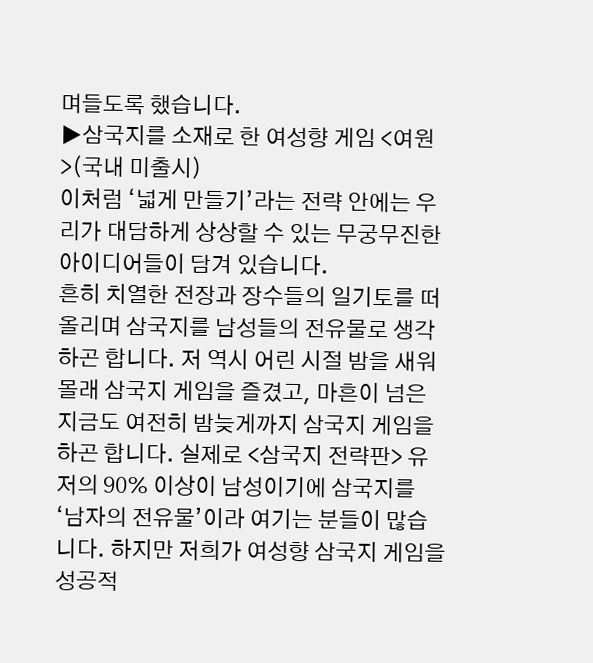며들도록 했습니다.
▶삼국지를 소재로 한 여성향 게임 <여원>(국내 미출시)
이처럼 ‘넓게 만들기’라는 전략 안에는 우리가 대담하게 상상할 수 있는 무궁무진한 아이디어들이 담겨 있습니다.
흔히 치열한 전장과 장수들의 일기토를 떠올리며 삼국지를 남성들의 전유물로 생각하곤 합니다. 저 역시 어린 시절 밤을 새워 몰래 삼국지 게임을 즐겼고, 마흔이 넘은 지금도 여전히 밤늦게까지 삼국지 게임을 하곤 합니다. 실제로 <삼국지 전략판> 유저의 90% 이상이 남성이기에 삼국지를 ‘남자의 전유물’이라 여기는 분들이 많습니다. 하지만 저희가 여성향 삼국지 게임을 성공적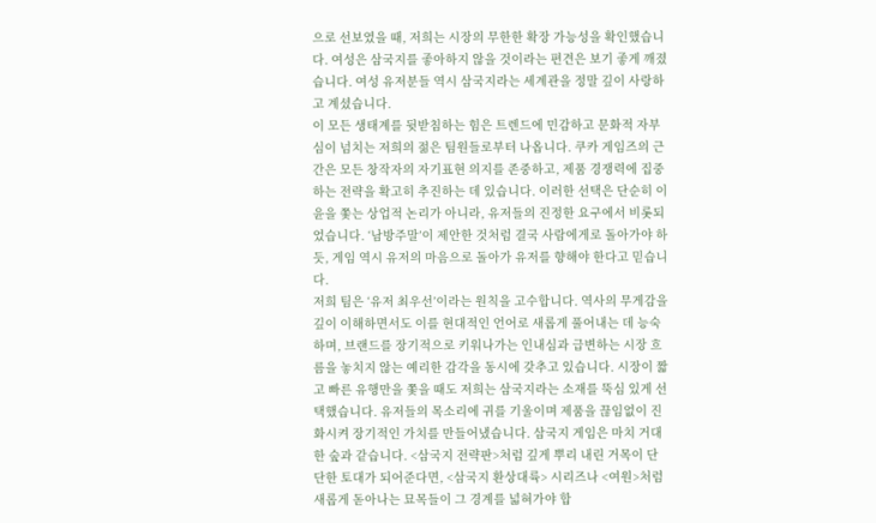으로 선보였을 때, 저희는 시장의 무한한 확장 가능성을 확인했습니다. 여성은 삼국지를 좋아하지 않을 것이라는 편견은 보기 좋게 깨졌습니다. 여성 유저분들 역시 삼국지라는 세계관을 정말 깊이 사랑하고 계셨습니다.
이 모든 생태계를 뒷받침하는 힘은 트렌드에 민감하고 문화적 자부심이 넘치는 저희의 젊은 팀원들로부터 나옵니다. 쿠카 게임즈의 근간은 모든 창작자의 자기표현 의지를 존중하고, 제품 경쟁력에 집중하는 전략을 확고히 추진하는 데 있습니다. 이러한 선택은 단순히 이윤을 쫓는 상업적 논리가 아니라, 유저들의 진정한 요구에서 비롯되었습니다. ‘남방주말’이 제안한 것처럼 결국 사람에게로 돌아가야 하듯, 게임 역시 유저의 마음으로 돌아가 유저를 향해야 한다고 믿습니다.
저희 팀은 ‘유저 최우선’이라는 원칙을 고수합니다. 역사의 무게감을 깊이 이해하면서도 이를 현대적인 언어로 새롭게 풀어내는 데 능숙하며, 브랜드를 장기적으로 키워나가는 인내심과 급변하는 시장 흐름을 놓치지 않는 예리한 감각을 동시에 갖추고 있습니다. 시장이 짧고 빠른 유행만을 쫓을 때도 저희는 삼국지라는 소재를 뚝심 있게 선택했습니다. 유저들의 목소리에 귀를 기울이며 제품을 끊임없이 진화시켜 장기적인 가치를 만들어냈습니다. 삼국지 게임은 마치 거대한 숲과 같습니다. <삼국지 전략판>처럼 깊게 뿌리 내린 거목이 단단한 토대가 되어준다면, <삼국지 환상대륙> 시리즈나 <여원>처럼 새롭게 돋아나는 묘목들이 그 경계를 넓혀가야 합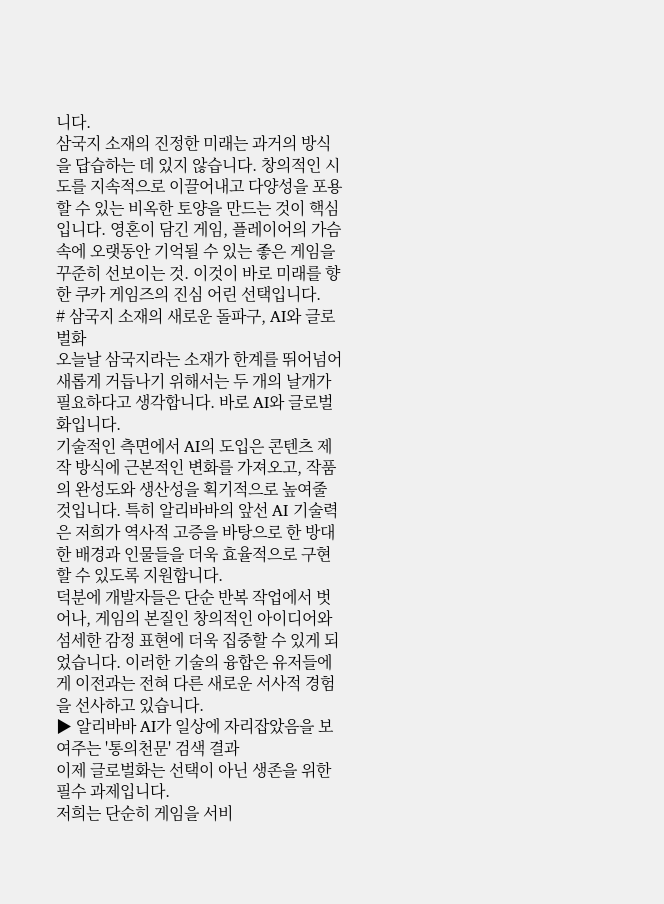니다.
삼국지 소재의 진정한 미래는 과거의 방식을 답습하는 데 있지 않습니다. 창의적인 시도를 지속적으로 이끌어내고 다양성을 포용할 수 있는 비옥한 토양을 만드는 것이 핵심입니다. 영혼이 담긴 게임, 플레이어의 가슴 속에 오랫동안 기억될 수 있는 좋은 게임을 꾸준히 선보이는 것. 이것이 바로 미래를 향한 쿠카 게임즈의 진심 어린 선택입니다.
# 삼국지 소재의 새로운 돌파구, AI와 글로벌화
오늘날 삼국지라는 소재가 한계를 뛰어넘어 새롭게 거듭나기 위해서는 두 개의 날개가 필요하다고 생각합니다. 바로 AI와 글로벌화입니다.
기술적인 측면에서 AI의 도입은 콘텐츠 제작 방식에 근본적인 변화를 가져오고, 작품의 완성도와 생산성을 획기적으로 높여줄 것입니다. 특히 알리바바의 앞선 AI 기술력은 저희가 역사적 고증을 바탕으로 한 방대한 배경과 인물들을 더욱 효율적으로 구현할 수 있도록 지원합니다.
덕분에 개발자들은 단순 반복 작업에서 벗어나, 게임의 본질인 창의적인 아이디어와 섬세한 감정 표현에 더욱 집중할 수 있게 되었습니다. 이러한 기술의 융합은 유저들에게 이전과는 전혀 다른 새로운 서사적 경험을 선사하고 있습니다.
▶ 알리바바 AI가 일상에 자리잡았음을 보여주는 '통의천문' 검색 결과
이제 글로벌화는 선택이 아닌 생존을 위한 필수 과제입니다.
저희는 단순히 게임을 서비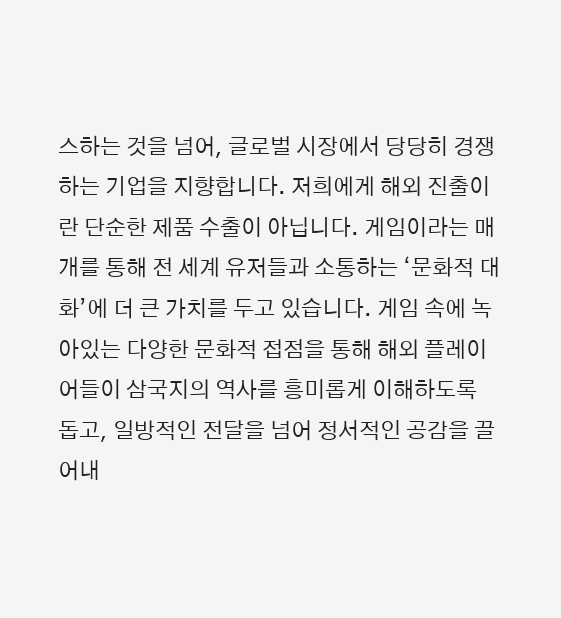스하는 것을 넘어, 글로벌 시장에서 당당히 경쟁하는 기업을 지향합니다. 저희에게 해외 진출이란 단순한 제품 수출이 아닙니다. 게임이라는 매개를 통해 전 세계 유저들과 소통하는 ‘문화적 대화’에 더 큰 가치를 두고 있습니다. 게임 속에 녹아있는 다양한 문화적 접점을 통해 해외 플레이어들이 삼국지의 역사를 흥미롭게 이해하도록 돕고, 일방적인 전달을 넘어 정서적인 공감을 끌어내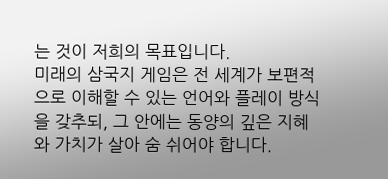는 것이 저희의 목표입니다.
미래의 삼국지 게임은 전 세계가 보편적으로 이해할 수 있는 언어와 플레이 방식을 갖추되, 그 안에는 동양의 깊은 지혜와 가치가 살아 숨 쉬어야 합니다.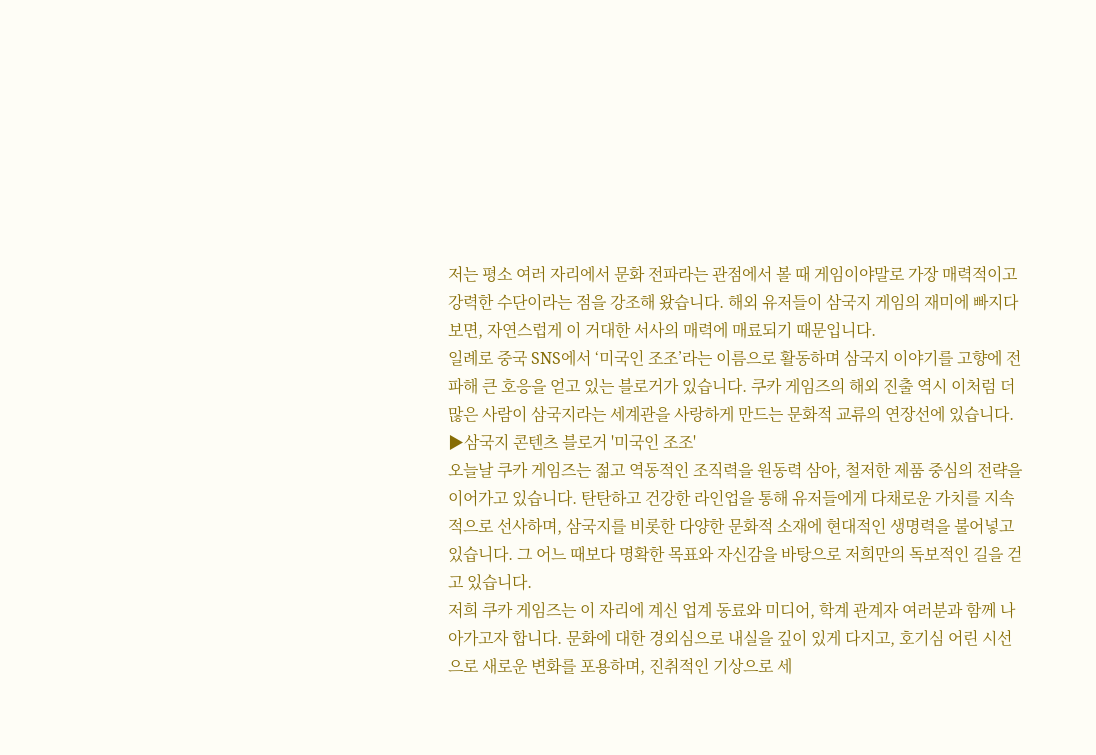저는 평소 여러 자리에서 문화 전파라는 관점에서 볼 때 게임이야말로 가장 매력적이고 강력한 수단이라는 점을 강조해 왔습니다. 해외 유저들이 삼국지 게임의 재미에 빠지다 보면, 자연스럽게 이 거대한 서사의 매력에 매료되기 때문입니다.
일례로 중국 SNS에서 ‘미국인 조조’라는 이름으로 활동하며 삼국지 이야기를 고향에 전파해 큰 호응을 얻고 있는 블로거가 있습니다. 쿠카 게임즈의 해외 진출 역시 이처럼 더 많은 사람이 삼국지라는 세계관을 사랑하게 만드는 문화적 교류의 연장선에 있습니다.
▶삼국지 콘텐츠 블로거 '미국인 조조'
오늘날 쿠카 게임즈는 젊고 역동적인 조직력을 원동력 삼아, 철저한 제품 중심의 전략을 이어가고 있습니다. 탄탄하고 건강한 라인업을 통해 유저들에게 다채로운 가치를 지속적으로 선사하며, 삼국지를 비롯한 다양한 문화적 소재에 현대적인 생명력을 불어넣고 있습니다. 그 어느 때보다 명확한 목표와 자신감을 바탕으로 저희만의 독보적인 길을 걷고 있습니다.
저희 쿠카 게임즈는 이 자리에 계신 업계 동료와 미디어, 학계 관계자 여러분과 함께 나아가고자 합니다. 문화에 대한 경외심으로 내실을 깊이 있게 다지고, 호기심 어린 시선으로 새로운 변화를 포용하며, 진취적인 기상으로 세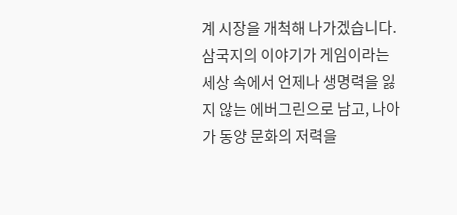계 시장을 개척해 나가겠습니다.
삼국지의 이야기가 게임이라는 세상 속에서 언제나 생명력을 잃지 않는 에버그린으로 남고, 나아가 동양 문화의 저력을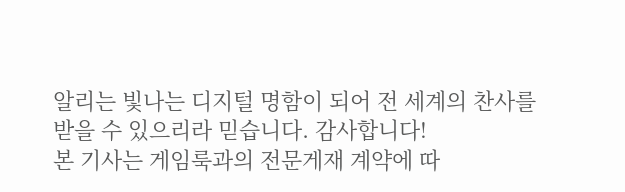알리는 빛나는 디지털 명함이 되어 전 세계의 찬사를 받을 수 있으리라 믿습니다. 감사합니다!
본 기사는 게임룩과의 전문게재 계약에 따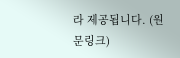라 제공됩니다. (원문링크)